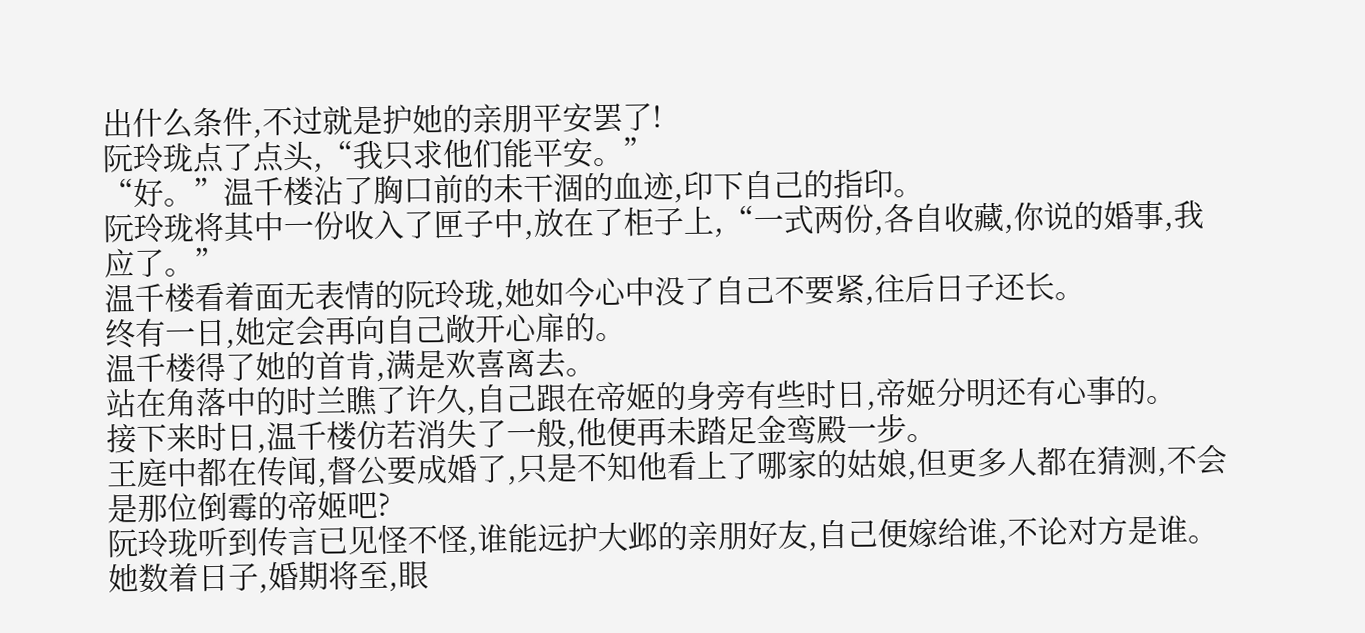出什么条件,不过就是护她的亲朋平安罢了!
阮玲珑点了点头,“我只求他们能平安。”
“好。”温千楼沾了胸口前的未干涸的血迹,印下自己的指印。
阮玲珑将其中一份收入了匣子中,放在了柜子上,“一式两份,各自收藏,你说的婚事,我应了。”
温千楼看着面无表情的阮玲珑,她如今心中没了自己不要紧,往后日子还长。
终有一日,她定会再向自己敞开心扉的。
温千楼得了她的首肯,满是欢喜离去。
站在角落中的时兰瞧了许久,自己跟在帝姬的身旁有些时日,帝姬分明还有心事的。
接下来时日,温千楼仿若消失了一般,他便再未踏足金鸾殿一步。
王庭中都在传闻,督公要成婚了,只是不知他看上了哪家的姑娘,但更多人都在猜测,不会是那位倒霉的帝姬吧?
阮玲珑听到传言已见怪不怪,谁能远护大邺的亲朋好友,自己便嫁给谁,不论对方是谁。
她数着日子,婚期将至,眼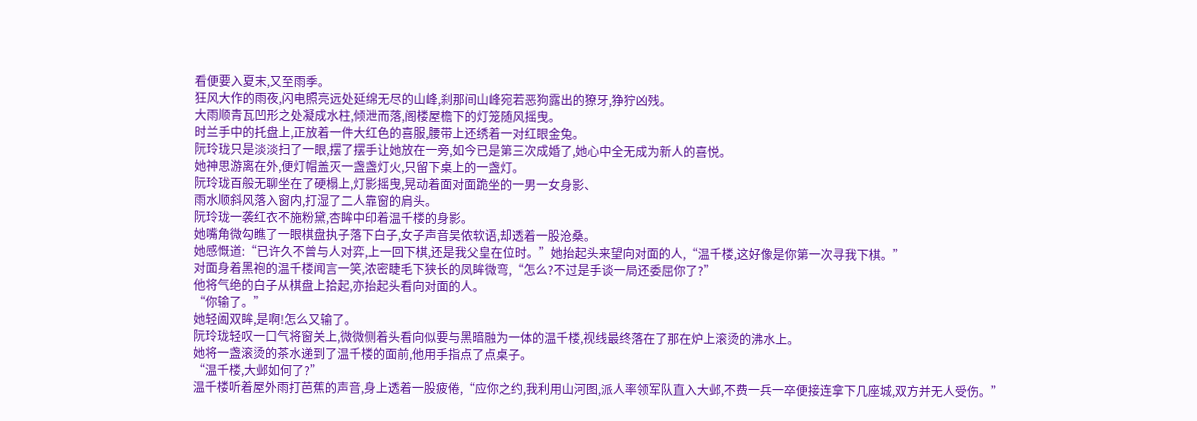看便要入夏末,又至雨季。
狂风大作的雨夜,闪电照亮远处延绵无尽的山峰,刹那间山峰宛若恶狗露出的獠牙,狰狞凶残。
大雨顺青瓦凹形之处凝成水柱,倾泄而落,阁楼屋檐下的灯笼随风摇曳。
时兰手中的托盘上,正放着一件大红色的喜服,腰带上还绣着一对红眼金兔。
阮玲珑只是淡淡扫了一眼,摆了摆手让她放在一旁,如今已是第三次成婚了,她心中全无成为新人的喜悦。
她神思游离在外,便灯帽盖灭一盏盏灯火,只留下桌上的一盏灯。
阮玲珑百般无聊坐在了硬榻上,灯影摇曳,晃动着面对面跪坐的一男一女身影、
雨水顺斜风落入窗内,打湿了二人靠窗的肩头。
阮玲珑一袭红衣不施粉黛,杏眸中印着温千楼的身影。
她嘴角微勾瞧了一眼棋盘执子落下白子,女子声音吴侬软语,却透着一股沧桑。
她感慨道:“已许久不曾与人对弈,上一回下棋,还是我父皇在位时。”她抬起头来望向对面的人,“温千楼,这好像是你第一次寻我下棋。”
对面身着黑袍的温千楼闻言一笑,浓密睫毛下狭长的凤眸微弯,“怎么?不过是手谈一局还委屈你了?”
他将气绝的白子从棋盘上拾起,亦抬起头看向对面的人。
“你输了。”
她轻阖双眸,是啊!怎么又输了。
阮玲珑轻叹一口气将窗关上,微微侧着头看向似要与黑暗融为一体的温千楼,视线最终落在了那在炉上滚烫的沸水上。
她将一盏滚烫的茶水递到了温千楼的面前,他用手指点了点桌子。
“温千楼,大邺如何了?”
温千楼听着屋外雨打芭蕉的声音,身上透着一股疲倦,“应你之约,我利用山河图,派人率领军队直入大邺,不费一兵一卒便接连拿下几座城,双方并无人受伤。”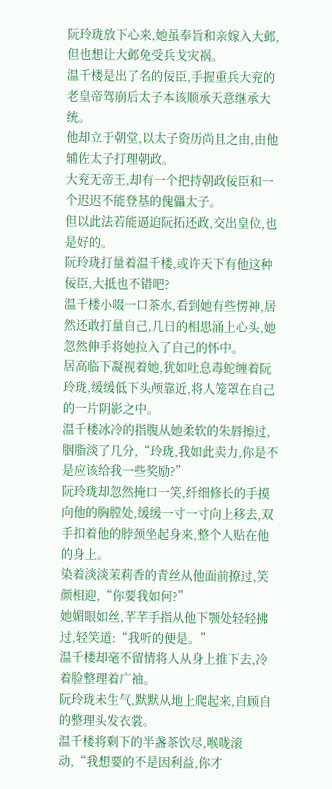阮玲珑放下心来,她虽奉旨和亲嫁入大邺,但也想让大邺免受兵戈灾祸。
温千楼是出了名的佞臣,手握重兵大兖的老皇帝驾崩后太子本该顺承天意继承大统。
他却立于朝堂,以太子资历尚且之由,由他辅佐太子打理朝政。
大兖无帝王,却有一个把持朝政佞臣和一个迟迟不能登基的傀儡太子。
但以此法若能逼迫阮拓还政,交出皇位,也是好的。
阮玲珑打量着温千楼,或许天下有他这种佞臣,大抵也不错吧?
温千楼小啜一口茶水,看到她有些愣神,居然还敢打量自己,几日的相思涌上心头,她忽然伸手将她拉入了自己的怀中。
居高临下凝视着她,犹如吐息毒蛇缠着阮玲珑,缓缓低下头颅靠近,将人笼罩在自己的一片阴影之中。
温千楼冰冷的指腹从她柔软的朱唇擦过,胭脂淡了几分,“玲珑,我如此卖力,你是不是应该给我一些奖励?”
阮玲珑却忽然掩口一笑,纤细修长的手摸向他的胸膛处,缓缓一寸一寸向上移去,双手扣着他的脖颈坐起身来,整个人贴在他的身上。
染着淡淡茉莉香的青丝从他面前撩过,笑颜相迎,“你要我如何?”
她媚眼如丝,芊芊手指从他下颚处轻轻拂过,轻笑道:“我听的便是。”
温千楼却毫不留情将人从身上推下去,冷着脸整理着广袖。
阮玲珑未生气,默默从地上爬起来,自顾自的整理头发衣裳。
温千楼将剩下的半盏茶饮尽,喉咙滚动,“我想要的不是因利益,你才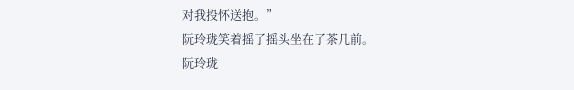对我投怀送抱。”
阮玲珑笑着摇了摇头坐在了茶几前。
阮玲珑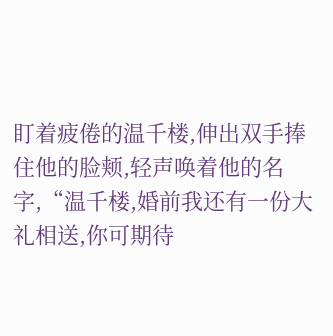盯着疲倦的温千楼,伸出双手捧住他的脸颊,轻声唤着他的名字,“温千楼,婚前我还有一份大礼相送,你可期待